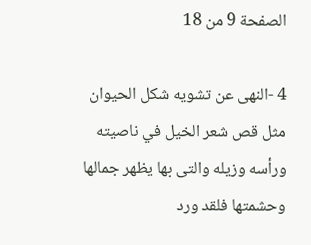الصفحة 9 من 18

4 -النهى عن تشويه شكل الحيوان مثل قص شعر الخيل في ناصيته ورأسه وزيله والتى بها يظهر جمالها وحشمتها فلقد ورد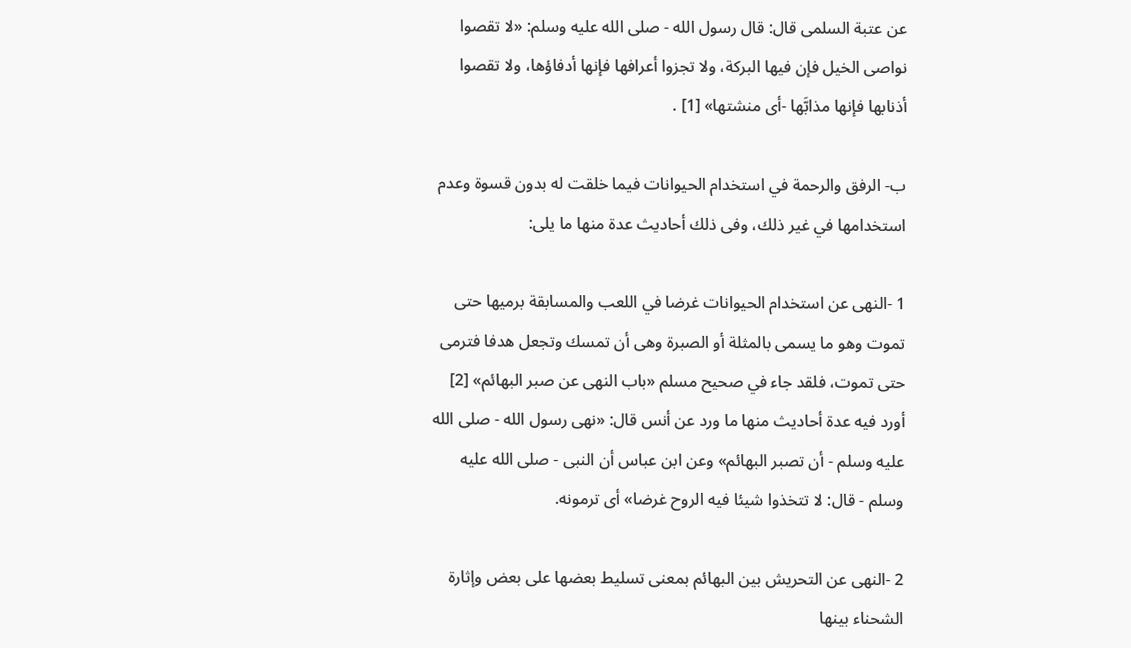عن عتبة السلمى قال: قال رسول الله - صلى الله عليه وسلم: «لا تقصوا نواصى الخيل فإن فيها البركة، ولا تجزوا أعرافها فإنها أدفاؤها، ولا تقصوا أذنابها فإنها مذابَّها -أى منشتها» [1] .

ب- الرفق والرحمة في استخدام الحيوانات فيما خلقت له بدون قسوة وعدم استخدامها في غير ذلك، وفى ذلك أحاديث عدة منها ما يلى:

1 -النهى عن استخدام الحيوانات غرضا في اللعب والمسابقة برميها حتى تموت وهو ما يسمى بالمثلة أو الصبرة وهى أن تمسك وتجعل هدفا فترمى حتى تموت، فلقد جاء في صحيح مسلم «باب النهى عن صبر البهائم» [2] أورد فيه عدة أحاديث منها ما ورد عن أنس قال: «نهى رسول الله - صلى الله عليه وسلم - أن تصبر البهائم» وعن ابن عباس أن النبى - صلى الله عليه وسلم - قال: لا تتخذوا شيئا فيه الروح غرضا» أى ترمونه.

2 -النهى عن التحريش بين البهائم بمعنى تسليط بعضها على بعض وإثارة الشحناء بينها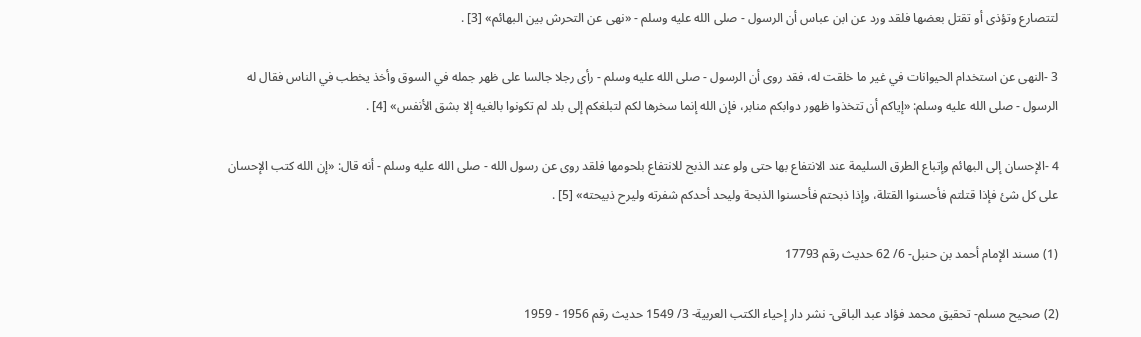لتتصارع وتؤذى أو تقتل بعضها فلقد ورد عن ابن عباس أن الرسول - صلى الله عليه وسلم - «نهى عن التحرش بين البهائم» [3] .

3 -النهى عن استخدام الحيوانات في غير ما خلقت له، فقد روى أن الرسول - صلى الله عليه وسلم - رأى رجلا جالسا على ظهر جمله في السوق وأخذ يخطب في الناس فقال له الرسول - صلى الله عليه وسلم: «إياكم أن تتخذوا ظهور دوابكم منابر، فإن الله إنما سخرها لكم لتبلغكم إلى بلد لم تكونوا بالغيه إلا بشق الأنفس» [4] .

4 -الإحسان إلى البهائم وإتباع الطرق السليمة عند الانتفاع بها حتى ولو عند الذبح للانتفاع بلحومها فلقد روى عن رسول الله - صلى الله عليه وسلم - أنه قال: «إن الله كتب الإحسان على كل شئ فإذا قتلتم فأحسنوا القتلة، وإذا ذبحتم فأحسنوا الذبحة وليحد أحدكم شفرته وليرح ذبيحته» [5] .

(1) مسند الإمام أحمد بن حنبل- 6/ 62 حديث رقم 17793

(2) صحيح مسلم- تحقيق محمد فؤاد عبد الباقى- نشر دار إحياء الكتب العربية- 3/ 1549 حديث رقم 1956 - 1959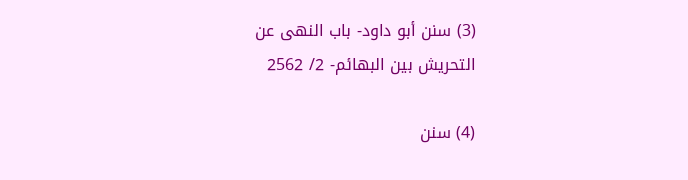(3) سنن أبو داود- باب النهى عن التحريش بين البهائم- 2/ 2562

(4) سنن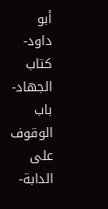أبو داود- كتاب الجهاد- باب الوقوف على الدابة-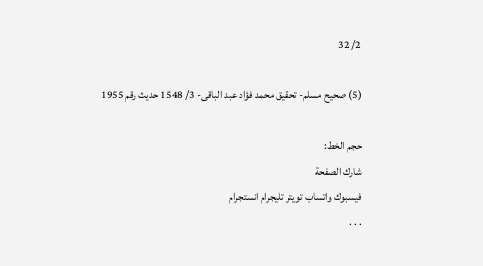2/ 32

(5) صحيح مسلم- تحقيق محمد فؤاد عبد الباقى- 3/ 1548 حديث رقم 1955

حجم الخط:
شارك الصفحة
فيسبوك واتساب تويتر تليجرام انستجرام
. . .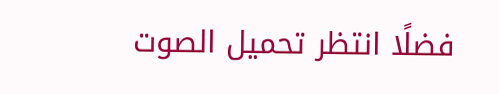فضلًا انتظر تحميل الصوت